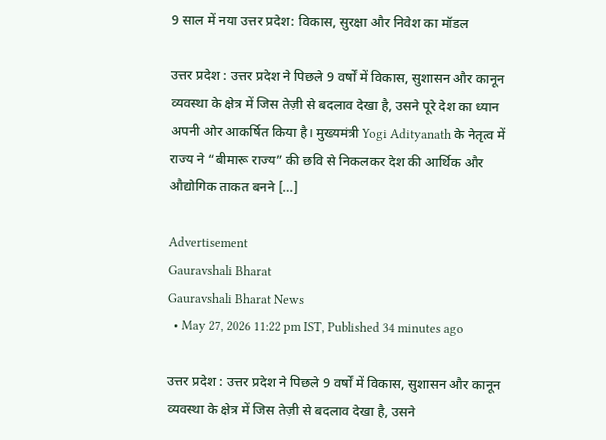9 साल में नया उत्तर प्रदेश: विकास, सुरक्षा और निवेश का मॉडल

उत्तर प्रदेश : उत्तर प्रदेश ने पिछले 9 वर्षों में विकास, सुशासन और कानून व्यवस्था के क्षेत्र में जिस तेज़ी से बदलाव देखा है, उसने पूरे देश का ध्यान अपनी ओर आकर्षित किया है। मुख्यमंत्री Yogi Adityanath के नेतृत्व में राज्य ने “बीमारू राज्य” की छवि से निकलकर देश की आर्थिक और औद्योगिक ताकत बनने […]

Advertisement
Gauravshali Bharat
Gauravshali Bharat News
  • May 27, 2026 11:22 pm IST, Published 34 minutes ago

उत्तर प्रदेश : उत्तर प्रदेश ने पिछले 9 वर्षों में विकास, सुशासन और कानून व्यवस्था के क्षेत्र में जिस तेज़ी से बदलाव देखा है, उसने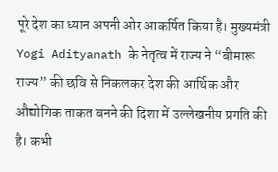पूरे देश का ध्यान अपनी ओर आकर्षित किया है। मुख्यमंत्री Yogi Adityanath के नेतृत्व में राज्य ने “बीमारू राज्य” की छवि से निकलकर देश की आर्थिक और औद्योगिक ताकत बनने की दिशा में उल्लेखनीय प्रगति की है। कभी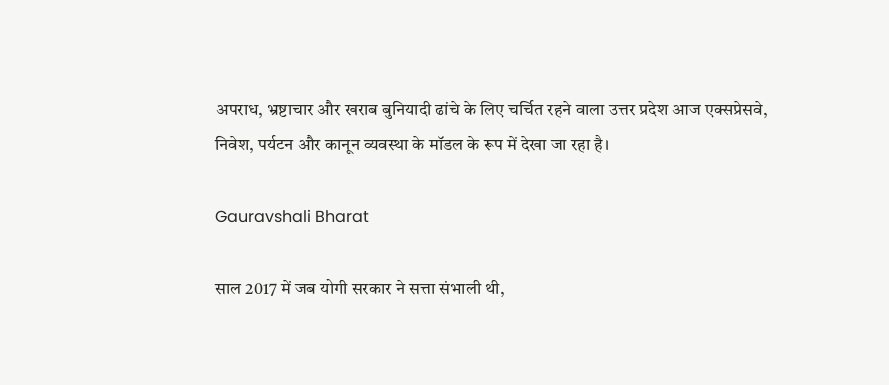अपराध, भ्रष्टाचार और खराब बुनियादी ढांचे के लिए चर्चित रहने वाला उत्तर प्रदेश आज एक्सप्रेसवे, निवेश, पर्यटन और कानून व्यवस्था के मॉडल के रूप में देखा जा रहा है।

Gauravshali Bharat

साल 2017 में जब योगी सरकार ने सत्ता संभाली थी,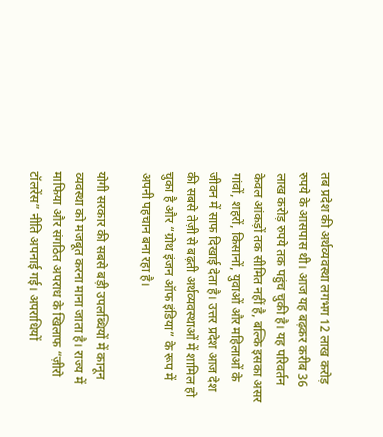तब प्रदेश की अर्थव्यवस्था लगभग 12 लाख करोड़ रुपये के आसपास थी। आज यह बढ़कर करीब 36 लाख करोड़ रुपये तक पहुंच चुकी है। यह परिवर्तन केवल आंकड़ों तक सीमित नहीं है, बल्कि इसका असर गांवों, शहरों, किसानों, युवाओं और महिलाओं के जीवन में साफ दिखाई देता है। उत्तर प्रदेश आज देश की सबसे तेज़ी से बढ़ती अर्थव्यवस्थाओं में शामिल हो चुका है और “ग्रोथ इंजन ऑफ इंडिया” के रूप में अपनी पहचान बना रहा है।

योगी सरकार की सबसे बड़ी उपलब्धियों में कानून व्यवस्था को मजबूत करना माना जाता है। राज्य में माफिया और संगठित अपराध के खिलाफ “ज़ीरो टॉलरेंस” नीति अपनाई गई। अपराधियों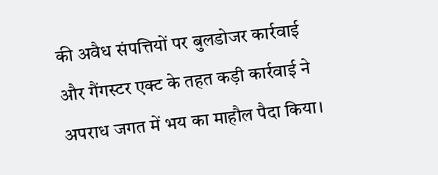की अवैध संपत्तियों पर बुलडोजर कार्रवाई और गैंगस्टर एक्ट के तहत कड़ी कार्रवाई ने अपराध जगत में भय का माहौल पैदा किया।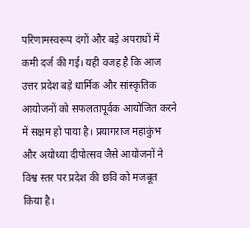परिणामस्वरूप दंगों और बड़े अपराधों में कमी दर्ज की गई। यही वजह है कि आज उत्तर प्रदेश बड़े धार्मिक और सांस्कृतिक आयोजनों को सफलतापूर्वक आयोजित करने में सक्षम हो पाया है। प्रयागराज महाकुंभ और अयोध्या दीपोत्सव जैसे आयोजनों ने विश्व स्तर पर प्रदेश की छवि को मजबूत किया है।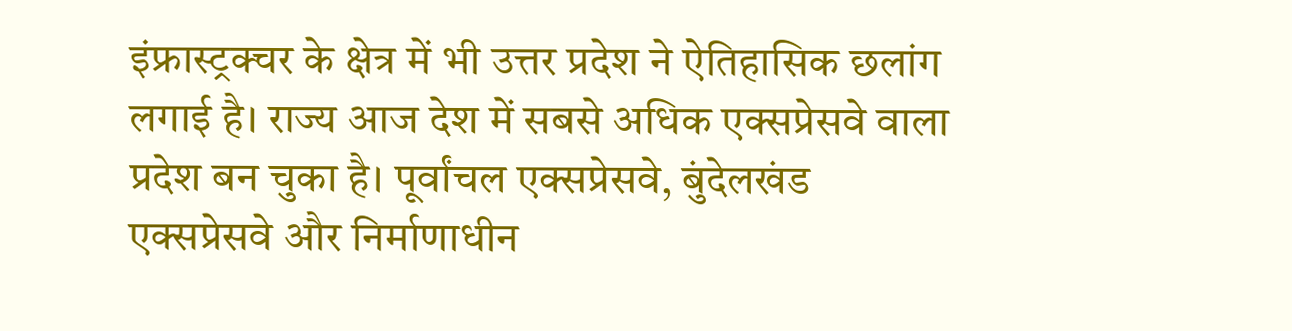इंफ्रास्ट्रक्चर के क्षेत्र में भी उत्तर प्रदेश ने ऐतिहासिक छलांग लगाई है। राज्य आज देश में सबसे अधिक एक्सप्रेसवे वाला प्रदेश बन चुका है। पूर्वांचल एक्सप्रेसवे, बुंदेलखंड एक्सप्रेसवे और निर्माणाधीन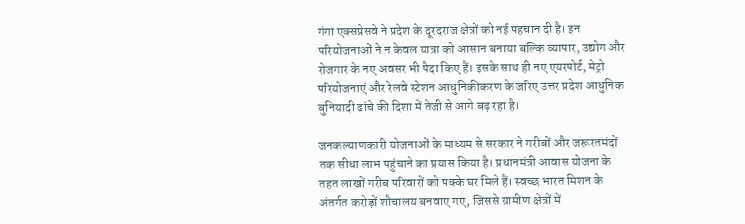गंगा एक्सप्रेसवे ने प्रदेश के दूरदराज क्षेत्रों को नई पहचान दी है। इन परियोजनाओं ने न केवल यात्रा को आसान बनाया बल्कि व्यापार, उद्योग और रोजगार के नए अवसर भी पैदा किए हैं। इसके साथ ही नए एयरपोर्ट, मेट्रो परियोजनाएं और रेलवे स्टेशन आधुनिकीकरण के जरिए उत्तर प्रदेश आधुनिक बुनियादी ढांचे की दिशा में तेजी से आगे बढ़ रहा है।

जनकल्याणकारी योजनाओं के माध्यम से सरकार ने गरीबों और जरूरतमंदों तक सीधा लाभ पहुंचाने का प्रयास किया है। प्रधानमंत्री आवास योजना के तहत लाखों गरीब परिवारों को पक्के घर मिले हैं। स्वच्छ भारत मिशन के अंतर्गत करोड़ों शौचालय बनवाए गए, जिससे ग्रामीण क्षेत्रों में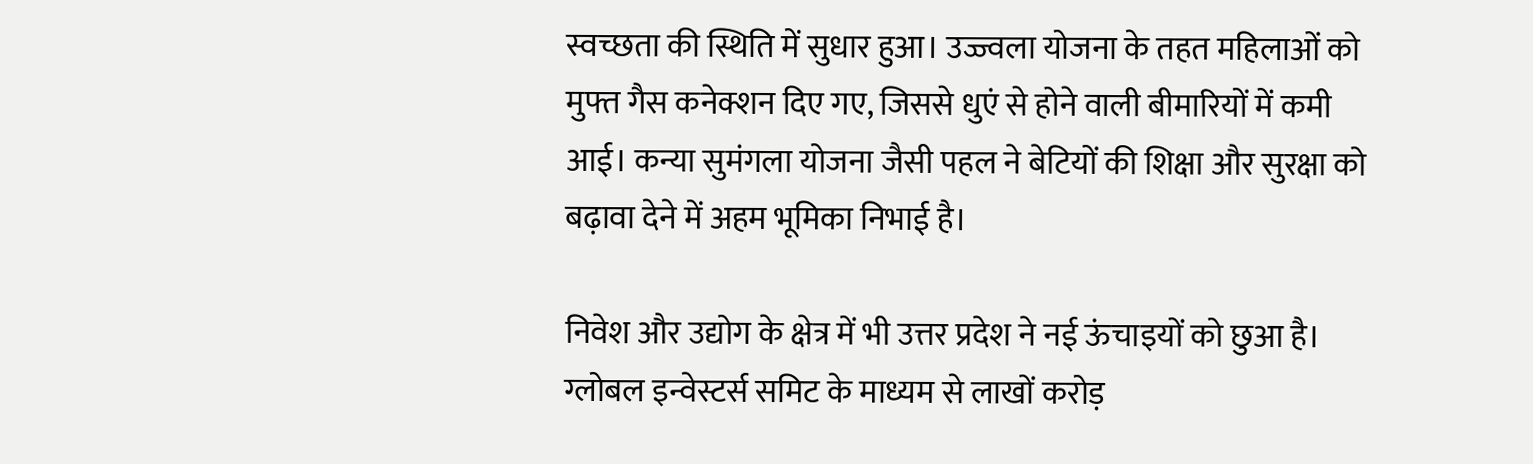स्वच्छता की स्थिति में सुधार हुआ। उज्ज्वला योजना के तहत महिलाओं को मुफ्त गैस कनेक्शन दिए गए, जिससे धुएं से होने वाली बीमारियों में कमी आई। कन्या सुमंगला योजना जैसी पहल ने बेटियों की शिक्षा और सुरक्षा को बढ़ावा देने में अहम भूमिका निभाई है।

निवेश और उद्योग के क्षेत्र में भी उत्तर प्रदेश ने नई ऊंचाइयों को छुआ है। ग्लोबल इन्वेस्टर्स समिट के माध्यम से लाखों करोड़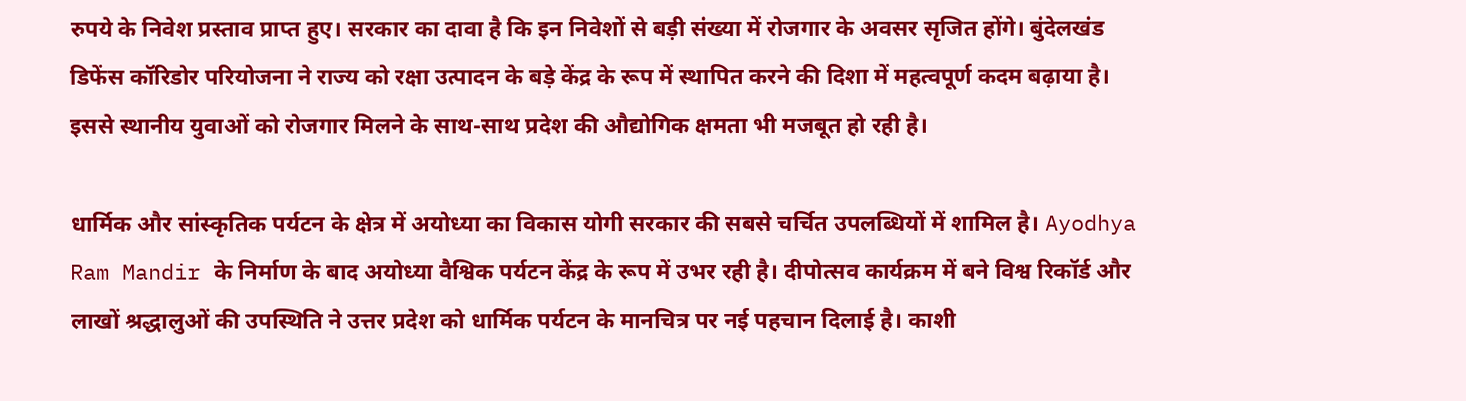रुपये के निवेश प्रस्ताव प्राप्त हुए। सरकार का दावा है कि इन निवेशों से बड़ी संख्या में रोजगार के अवसर सृजित होंगे। बुंदेलखंड डिफेंस कॉरिडोर परियोजना ने राज्य को रक्षा उत्पादन के बड़े केंद्र के रूप में स्थापित करने की दिशा में महत्वपूर्ण कदम बढ़ाया है। इससे स्थानीय युवाओं को रोजगार मिलने के साथ-साथ प्रदेश की औद्योगिक क्षमता भी मजबूत हो रही है।

धार्मिक और सांस्कृतिक पर्यटन के क्षेत्र में अयोध्या का विकास योगी सरकार की सबसे चर्चित उपलब्धियों में शामिल है। Ayodhya Ram Mandir के निर्माण के बाद अयोध्या वैश्विक पर्यटन केंद्र के रूप में उभर रही है। दीपोत्सव कार्यक्रम में बने विश्व रिकॉर्ड और लाखों श्रद्धालुओं की उपस्थिति ने उत्तर प्रदेश को धार्मिक पर्यटन के मानचित्र पर नई पहचान दिलाई है। काशी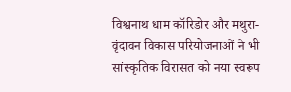विश्वनाथ धाम कॉरिडोर और मथुरा-वृंदावन विकास परियोजनाओं ने भी सांस्कृतिक विरासत को नया स्वरूप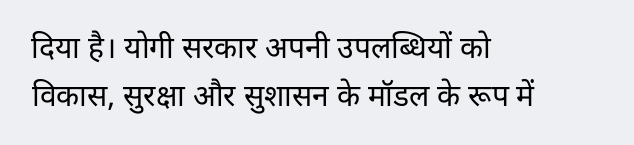दिया है। योगी सरकार अपनी उपलब्धियों को विकास, सुरक्षा और सुशासन के मॉडल के रूप में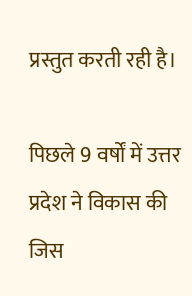प्रस्तुत करती रही है।

पिछले 9 वर्षों में उत्तर प्रदेश ने विकास की जिस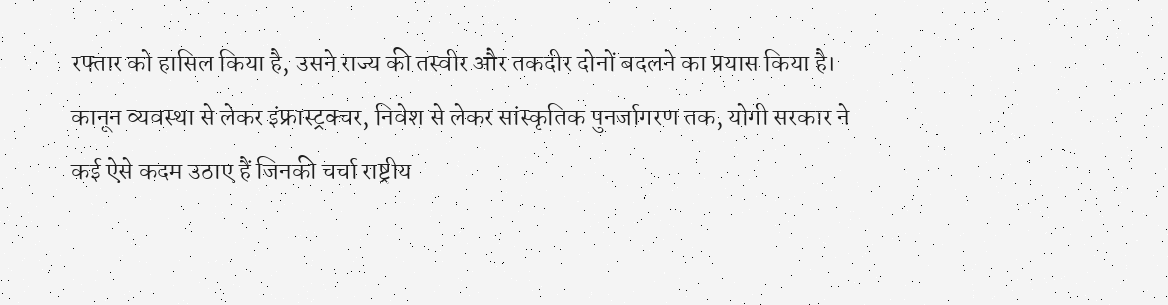रफ्तार को हासिल किया है, उसने राज्य की तस्वीर और तकदीर दोनों बदलने का प्रयास किया है। कानून व्यवस्था से लेकर इंफ्रास्ट्रक्चर, निवेश से लेकर सांस्कृतिक पुनर्जागरण तक, योगी सरकार ने कई ऐसे कदम उठाए हैं जिनकी चर्चा राष्ट्रीय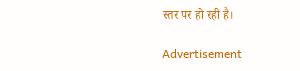स्तर पर हो रही है।

Advertisement